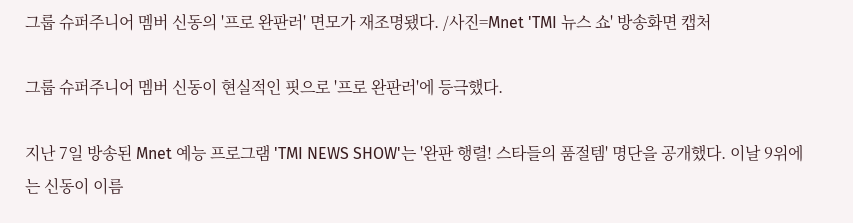그룹 슈퍼주니어 멤버 신동의 '프로 완판러' 면모가 재조명됐다. /사진=Mnet 'TMI 뉴스 쇼' 방송화면 캡처

그룹 슈퍼주니어 멤버 신동이 현실적인 핏으로 '프로 완판러'에 등극했다.

지난 7일 방송된 Mnet 예능 프로그램 'TMI NEWS SHOW'는 '완판 행렬! 스타들의 품절템' 명단을 공개했다. 이날 9위에는 신동이 이름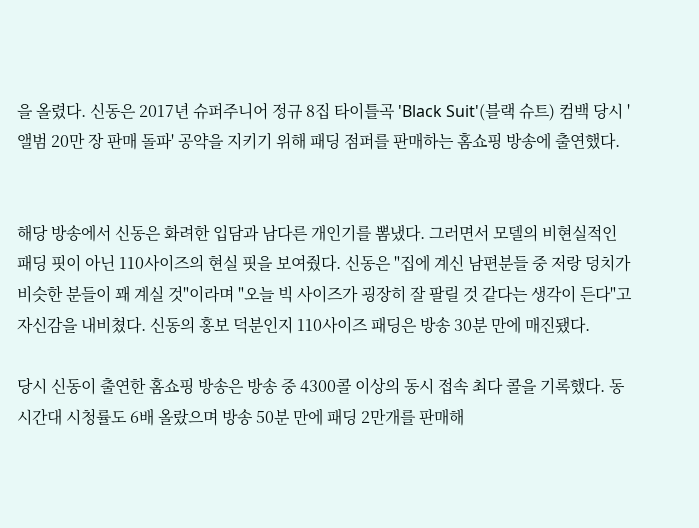을 올렸다. 신동은 2017년 슈퍼주니어 정규 8집 타이틀곡 'Black Suit'(블랙 슈트) 컴백 당시 '앨범 20만 장 판매 돌파' 공약을 지키기 위해 패딩 점퍼를 판매하는 홈쇼핑 방송에 출연했다.


해당 방송에서 신동은 화려한 입담과 남다른 개인기를 뽐냈다. 그러면서 모델의 비현실적인 패딩 핏이 아닌 110사이즈의 현실 핏을 보여줬다. 신동은 "집에 계신 남편분들 중 저랑 덩치가 비슷한 분들이 꽤 계실 것"이라며 "오늘 빅 사이즈가 굉장히 잘 팔릴 것 같다는 생각이 든다"고 자신감을 내비쳤다. 신동의 홍보 덕분인지 110사이즈 패딩은 방송 30분 만에 매진됐다.

당시 신동이 출연한 홈쇼핑 방송은 방송 중 4300콜 이상의 동시 접속 최다 콜을 기록했다. 동시간대 시청률도 6배 올랐으며 방송 50분 만에 패딩 2만개를 판매해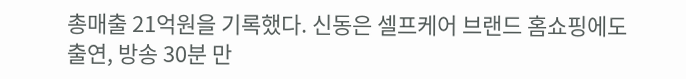총매출 21억원을 기록했다. 신동은 셀프케어 브랜드 홈쇼핑에도 출연, 방송 30분 만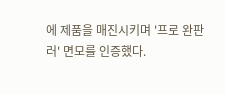에 제품을 매진시키며 '프로 완판러' 면모를 인증했다.